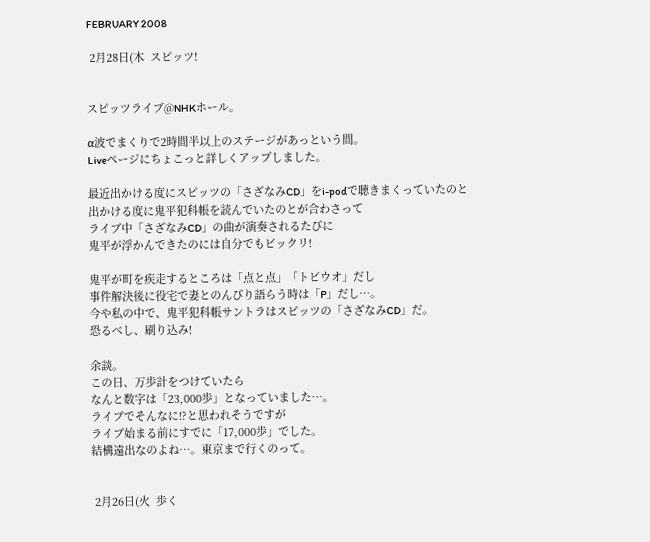FEBRUARY 2008

 2月28日(木  スピッツ!


スピッツライブ@NHKホール。

α波でまくりで2時間半以上のステージがあっという間。
Liveページにちょこっと詳しくアップしました。

最近出かける度にスピッツの「さざなみCD」をi-podで聴きまくっていたのと
出かける度に鬼平犯科帳を読んでいたのとが合わさって
ライブ中「さざなみCD」の曲が演奏されるたびに
鬼平が浮かんできたのには自分でもビックリ!

鬼平が町を疾走するところは「点と点」「トビウオ」だし
事件解決後に役宅で妻とのんびり語らう時は「P」だし…。
今や私の中で、鬼平犯科帳サントラはスピッツの「さざなみCD」だ。
恐るべし、刷り込み!

余談。
この日、万歩計をつけていたら
なんと数字は「23,000歩」となっていました…。
ライブでそんなに!?と思われそうですが
ライブ始まる前にすでに「17,000歩」でした。
結構遠出なのよね…。東京まで行くのって。


 2月26日(火  歩く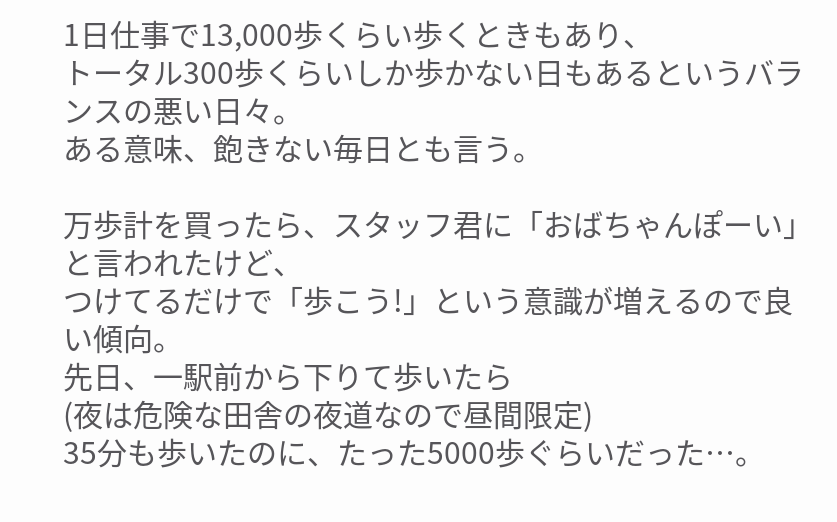1日仕事で13,000歩くらい歩くときもあり、
トータル300歩くらいしか歩かない日もあるというバランスの悪い日々。
ある意味、飽きない毎日とも言う。

万歩計を買ったら、スタッフ君に「おばちゃんぽーい」と言われたけど、
つけてるだけで「歩こう!」という意識が増えるので良い傾向。
先日、一駅前から下りて歩いたら
(夜は危険な田舎の夜道なので昼間限定)
35分も歩いたのに、たった5000歩ぐらいだった…。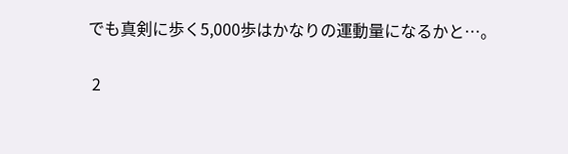でも真剣に歩く5,000歩はかなりの運動量になるかと…。

 2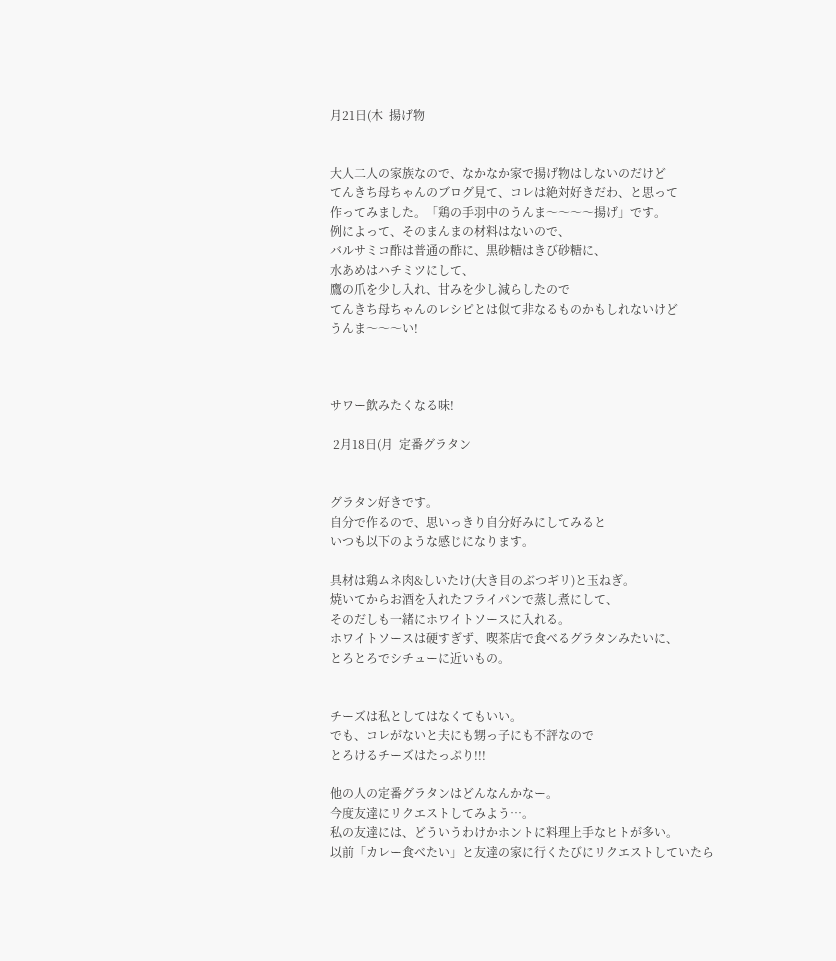月21日(木  揚げ物


大人二人の家族なので、なかなか家で揚げ物はしないのだけど
てんきち母ちゃんのブログ見て、コレは絶対好きだわ、と思って
作ってみました。「鶏の手羽中のうんま〜〜〜〜揚げ」です。
例によって、そのまんまの材料はないので、
バルサミコ酢は普通の酢に、黒砂糖はきび砂糖に、
水あめはハチミツにして、
鷹の爪を少し入れ、甘みを少し減らしたので
てんきち母ちゃんのレシピとは似て非なるものかもしれないけど
うんま〜〜〜い!



サワー飲みたくなる味!

 2月18日(月  定番グラタン


グラタン好きです。
自分で作るので、思いっきり自分好みにしてみると
いつも以下のような感じになります。

具材は鶏ムネ肉&しいたけ(大き目のぶつギリ)と玉ねぎ。
焼いてからお酒を入れたフライパンで蒸し煮にして、
そのだしも一緒にホワイトソースに入れる。
ホワイトソースは硬すぎず、喫茶店で食べるグラタンみたいに、
とろとろでシチューに近いもの。


チーズは私としてはなくてもいい。
でも、コレがないと夫にも甥っ子にも不評なので
とろけるチーズはたっぷり!!!

他の人の定番グラタンはどんなんかなー。
今度友達にリクエストしてみよう…。
私の友達には、どういうわけかホントに料理上手なヒトが多い。
以前「カレー食べたい」と友達の家に行くたびにリクエストしていたら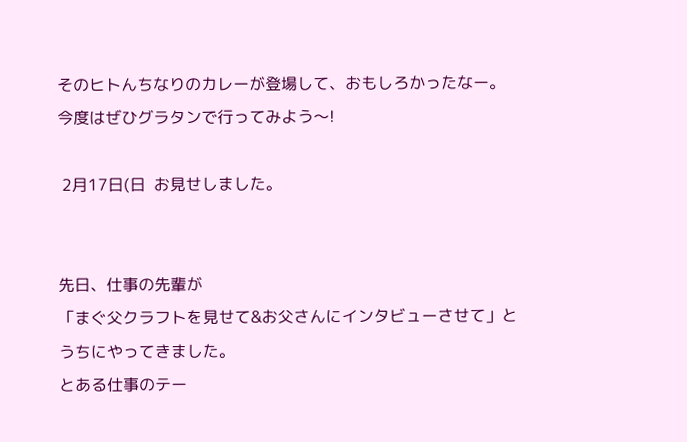そのヒトんちなりのカレーが登場して、おもしろかったなー。
今度はぜひグラタンで行ってみよう〜!

 2月17日(日  お見せしました。


先日、仕事の先輩が
「まぐ父クラフトを見せて&お父さんにインタビューさせて」と
うちにやってきました。
とある仕事のテー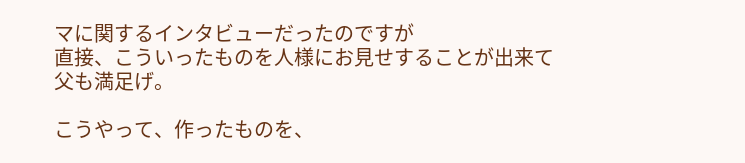マに関するインタビューだったのですが
直接、こういったものを人様にお見せすることが出来て
父も満足げ。

こうやって、作ったものを、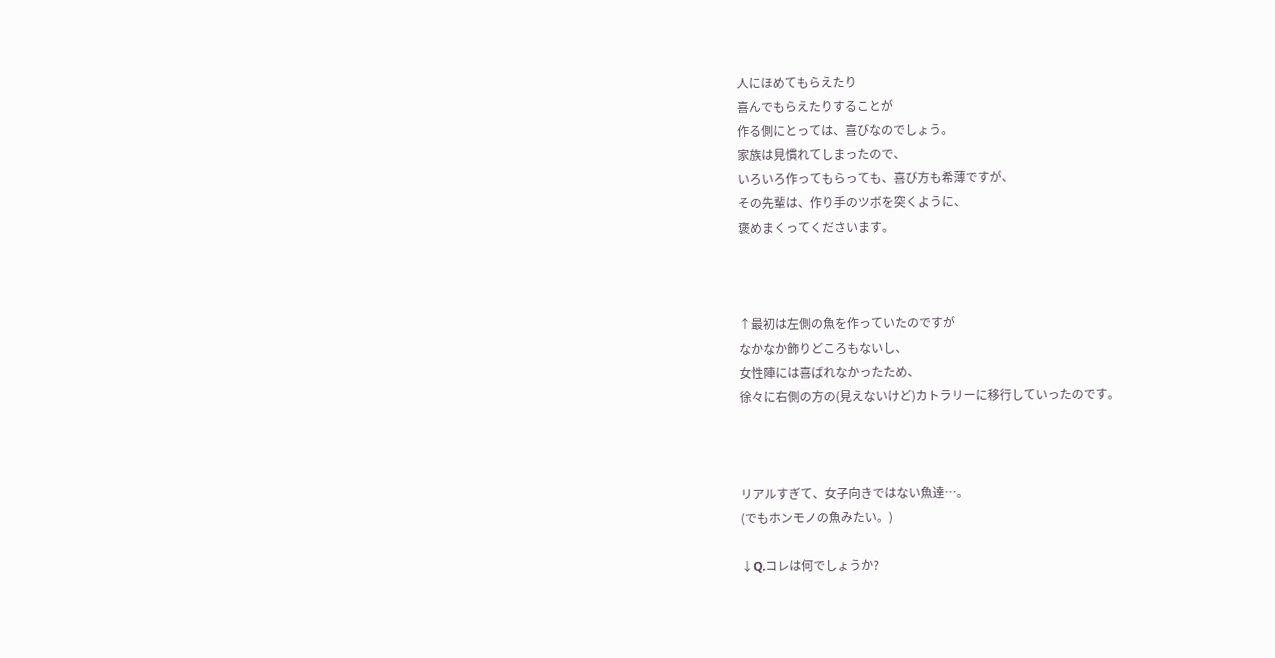人にほめてもらえたり
喜んでもらえたりすることが
作る側にとっては、喜びなのでしょう。
家族は見慣れてしまったので、
いろいろ作ってもらっても、喜び方も希薄ですが、
その先輩は、作り手のツボを突くように、
褒めまくってくださいます。



↑最初は左側の魚を作っていたのですが
なかなか飾りどころもないし、
女性陣には喜ばれなかったため、
徐々に右側の方の(見えないけど)カトラリーに移行していったのです。



リアルすぎて、女子向きではない魚達…。
(でもホンモノの魚みたい。)

↓Q.コレは何でしょうか?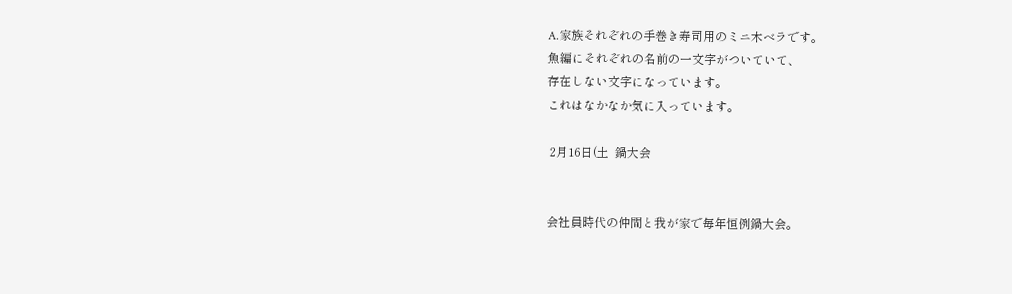A.家族それぞれの手巻き寿司用のミニ木ベラです。
魚編にそれぞれの名前の一文字がついていて、
存在しない文字になっています。
これはなかなか気に入っています。

 2月16日(土  鍋大会


会社員時代の仲間と我が家で毎年恒例鍋大会。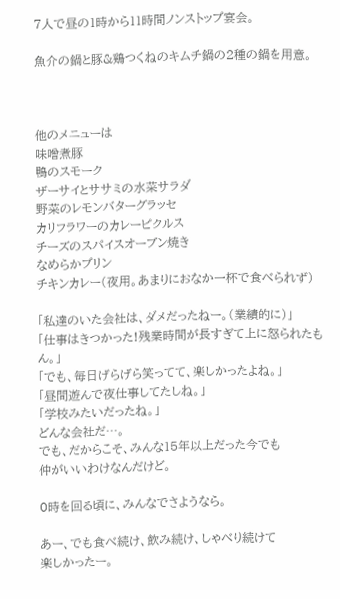7人で昼の1時から11時間ノンストップ宴会。

魚介の鍋と豚&鶏つくねのキムチ鍋の2種の鍋を用意。



他のメニューは
味噌煮豚
鴨のスモーク
ザーサイとササミの水菜サラダ
野菜のレモンバターグラッセ
カリフラワーのカレーピクルス
チーズのスパイスオーブン焼き
なめらかプリン
チキンカレー(夜用。あまりにおなか一杯で食べられず)

「私達のいた会社は、ダメだったねー。(業績的に)」
「仕事はきつかった!残業時間が長すぎて上に怒られたもん。」
「でも、毎日げらげら笑ってて、楽しかったよね。」
「昼間遊んで夜仕事してたしね。」
「学校みたいだったね。」
どんな会社だ…。
でも、だからこそ、みんな15年以上だった今でも
仲がいいわけなんだけど。

0時を回る頃に、みんなでさようなら。

あー、でも食べ続け、飲み続け、しゃべり続けて
楽しかったー。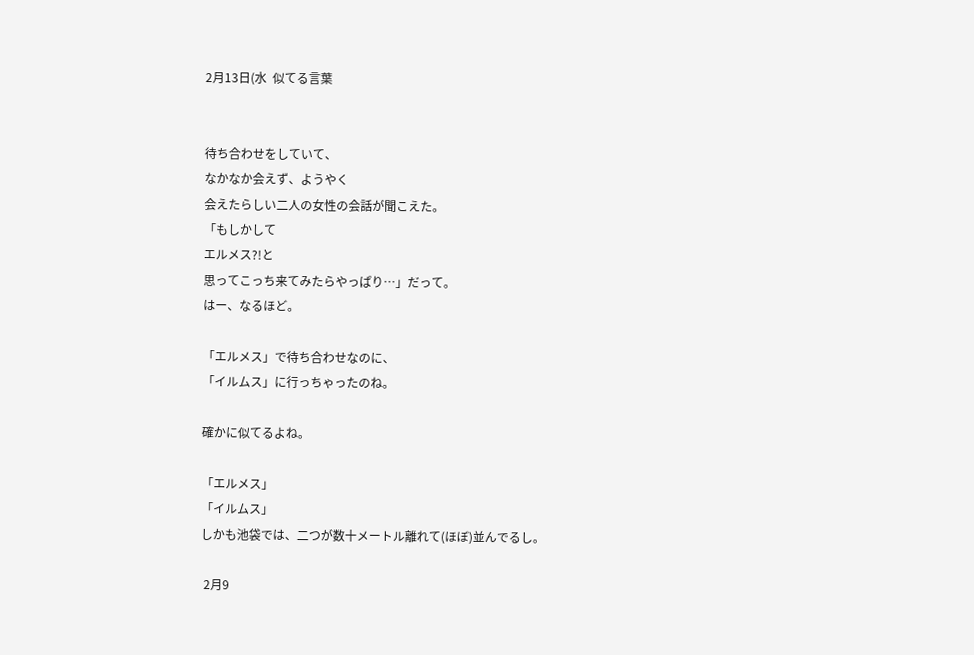2月13日(水  似てる言葉


待ち合わせをしていて、
なかなか会えず、ようやく
会えたらしい二人の女性の会話が聞こえた。
「もしかして
エルメス?!と
思ってこっち来てみたらやっぱり…」だって。
はー、なるほど。

「エルメス」で待ち合わせなのに、
「イルムス」に行っちゃったのね。

確かに似てるよね。

「エルメス」
「イルムス」
しかも池袋では、二つが数十メートル離れて(ほぼ)並んでるし。

 2月9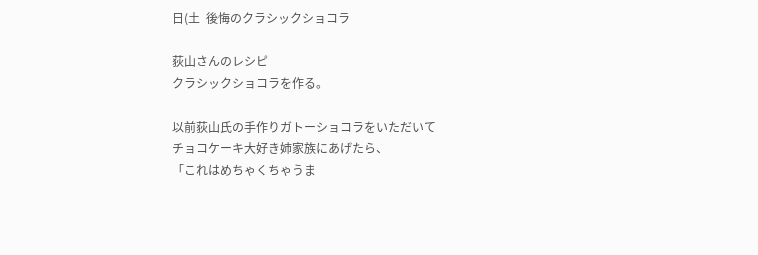日(土  後悔のクラシックショコラ

荻山さんのレシピ
クラシックショコラを作る。

以前荻山氏の手作りガトーショコラをいただいて
チョコケーキ大好き姉家族にあげたら、
「これはめちゃくちゃうま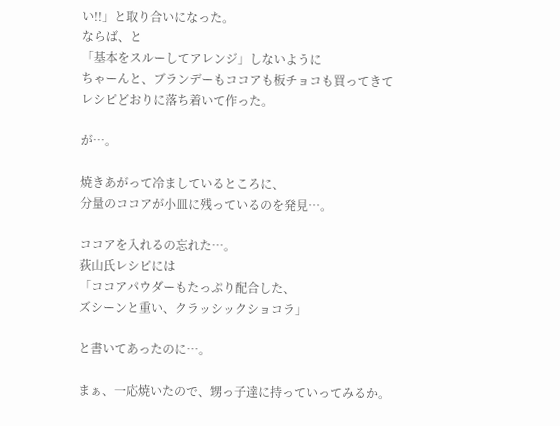い!!」と取り合いになった。
ならば、と
「基本をスルーしてアレンジ」しないように
ちゃーんと、ブランデーもココアも板チョコも買ってきて
レシピどおりに落ち着いて作った。

が…。

焼きあがって冷ましているところに、
分量のココアが小皿に残っているのを発見…。

ココアを入れるの忘れた…。
荻山氏レシピには
「ココアパウダーもたっぷり配合した、
ズシーンと重い、クラッシックショコラ」

と書いてあったのに…。

まぁ、一応焼いたので、甥っ子達に持っていってみるか。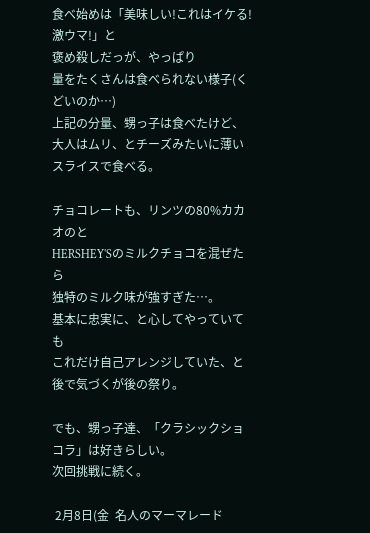食べ始めは「美味しい!これはイケる!激ウマ!」と
褒め殺しだっが、やっぱり
量をたくさんは食べられない様子(くどいのか…)
上記の分量、甥っ子は食べたけど、
大人はムリ、とチーズみたいに薄いスライスで食べる。

チョコレートも、リンツの80%カカオのと
HERSHEY'Sのミルクチョコを混ぜたら
独特のミルク味が強すぎた…。
基本に忠実に、と心してやっていても
これだけ自己アレンジしていた、と後で気づくが後の祭り。

でも、甥っ子達、「クラシックショコラ」は好きらしい。
次回挑戦に続く。

 2月8日(金  名人のマーマレード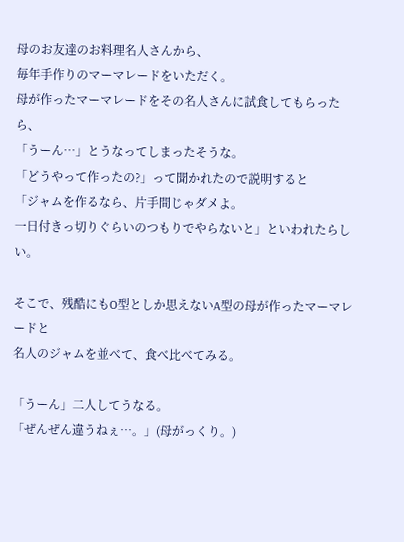母のお友達のお料理名人さんから、
毎年手作りのマーマレードをいただく。
母が作ったマーマレードをその名人さんに試食してもらったら、
「うーん…」とうなってしまったそうな。
「どうやって作ったの?」って聞かれたので説明すると
「ジャムを作るなら、片手間じゃダメよ。
一日付きっ切りぐらいのつもりでやらないと」といわれたらしい。

そこで、残酷にもO型としか思えないA型の母が作ったマーマレードと
名人のジャムを並べて、食べ比べてみる。

「うーん」二人してうなる。
「ぜんぜん違うねぇ…。」(母がっくり。)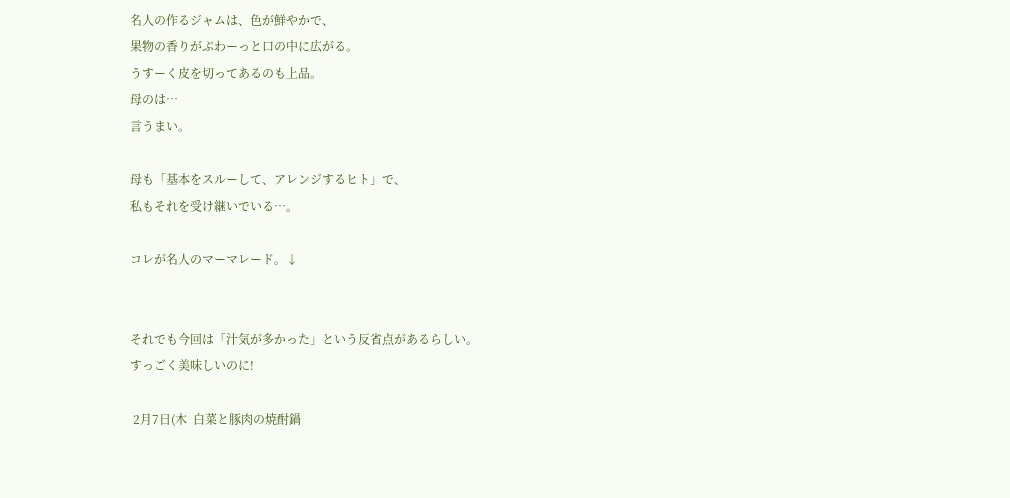名人の作るジャムは、色が鮮やかで、
果物の香りがぷわーっと口の中に広がる。
うすーく皮を切ってあるのも上品。
母のは…
言うまい。

母も「基本をスルーして、アレンジするヒト」で、
私もそれを受け継いでいる…。

コレが名人のマーマレード。↓


それでも今回は「汁気が多かった」という反省点があるらしい。
すっごく美味しいのに!

 2月7日(木  白菜と豚肉の焼酎鍋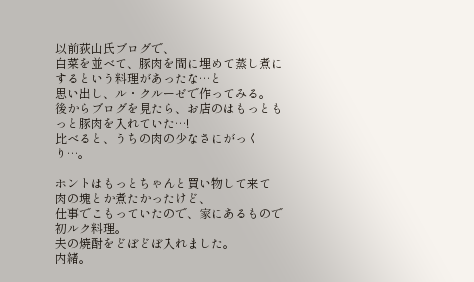以前荻山氏ブログで、
白菜を並べて、豚肉を間に埋めて蒸し煮にするという料理があったな…と
思い出し、ル・クルーゼで作ってみる。
後からブログを見たら、お店のはもっともっと豚肉を入れていた…!
比べると、うちの肉の少なさにがっくり…。

ホントはもっとちゃんと買い物して来て
肉の塊とか煮たかったけど、
仕事でこもっていたので、家にあるもので初ルク料理。
夫の焼酎をどぼどぼ入れました。
内緒。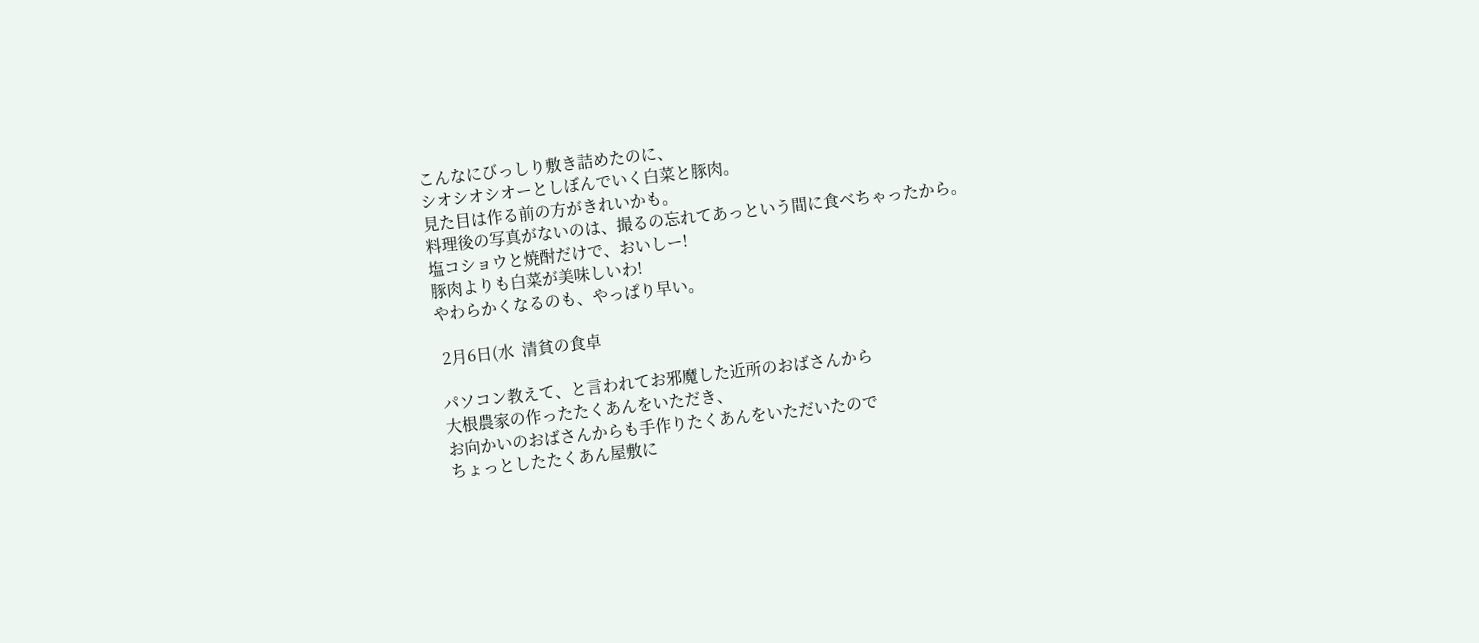こんなにびっしり敷き詰めたのに、
シオシオシオーとしぼんでいく白菜と豚肉。
見た目は作る前の方がきれいかも。
料理後の写真がないのは、撮るの忘れてあっという間に食べちゃったから。
塩コショウと焼酎だけで、おいしー!
豚肉よりも白菜が美味しいわ!
やわらかくなるのも、やっぱり早い。

 2月6日(水  清貧の食卓

パソコン教えて、と言われてお邪魔した近所のおばさんから
大根農家の作ったたくあんをいただき、
お向かいのおばさんからも手作りたくあんをいただいたので
ちょっとしたたくあん屋敷に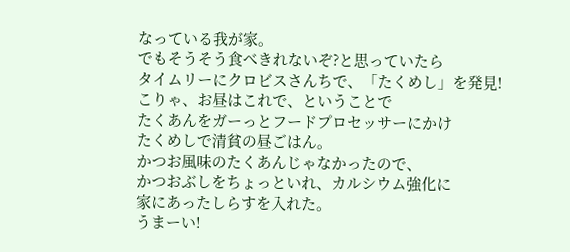なっている我が家。
でもそうそう食べきれないぞ?と思っていたら
タイムリーにクロビスさんちで、「たくめし」を発見!
こりゃ、お昼はこれで、ということで
たくあんをガーっとフードプロセッサーにかけ
たくめしで清貧の昼ごはん。
かつお風味のたくあんじゃなかったので、
かつおぶしをちょっといれ、カルシウム強化に
家にあったしらすを入れた。
うまーい!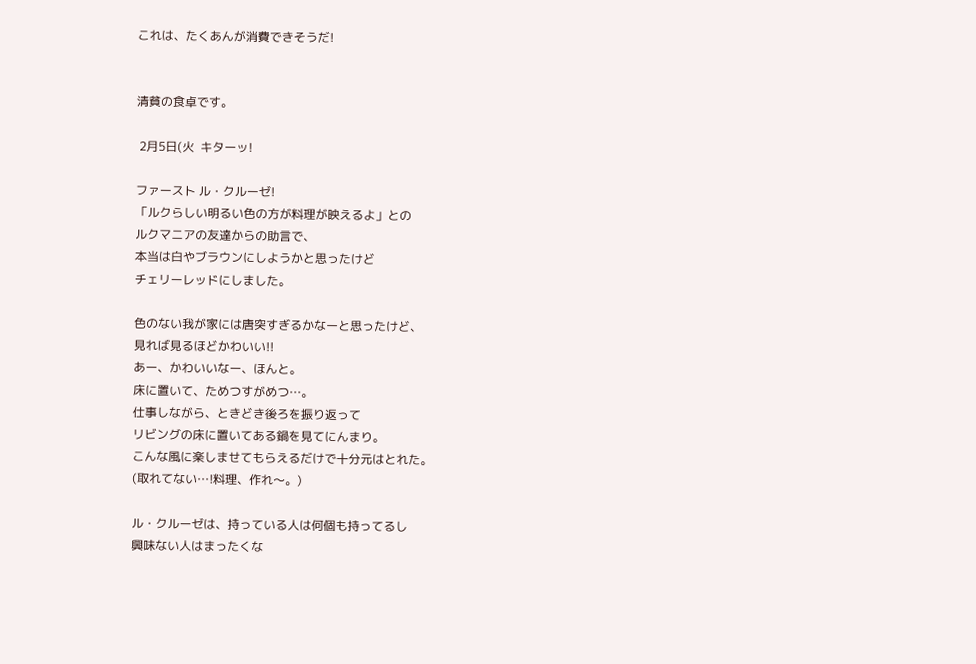これは、たくあんが消費できそうだ!


清貧の食卓です。

 2月5日(火  キターッ!

ファースト ル・クルーゼ!
「ルクらしい明るい色の方が料理が映えるよ」との
ルクマニアの友達からの助言で、
本当は白やブラウンにしようかと思ったけど
チェリーレッドにしました。

色のない我が家には唐突すぎるかなーと思ったけど、
見れば見るほどかわいい!!
あー、かわいいなー、ほんと。
床に置いて、ためつすがめつ…。
仕事しながら、ときどき後ろを振り返って
リビングの床に置いてある鍋を見てにんまり。
こんな風に楽しませてもらえるだけで十分元はとれた。
(取れてない…!料理、作れ〜。)

ル・クルーゼは、持っている人は何個も持ってるし
興味ない人はまったくな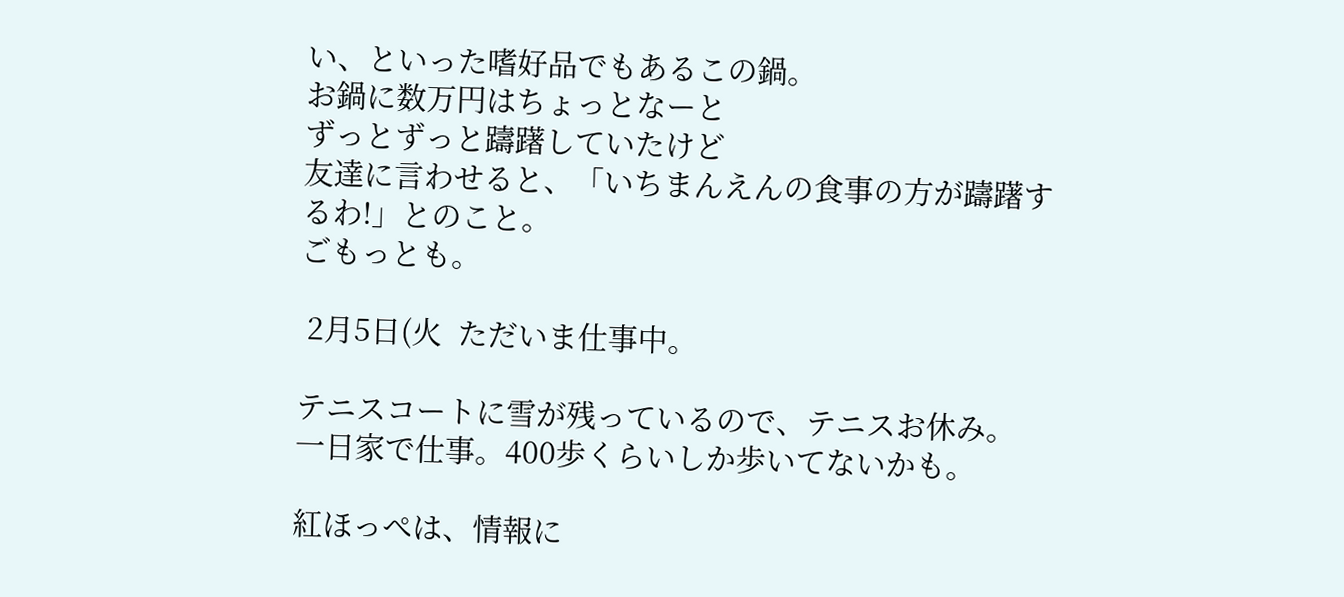い、といった嗜好品でもあるこの鍋。
お鍋に数万円はちょっとなーと
ずっとずっと躊躇していたけど
友達に言わせると、「いちまんえんの食事の方が躊躇するわ!」とのこと。
ごもっとも。

 2月5日(火  ただいま仕事中。

テニスコートに雪が残っているので、テニスお休み。
一日家で仕事。400歩くらいしか歩いてないかも。

紅ほっぺは、情報に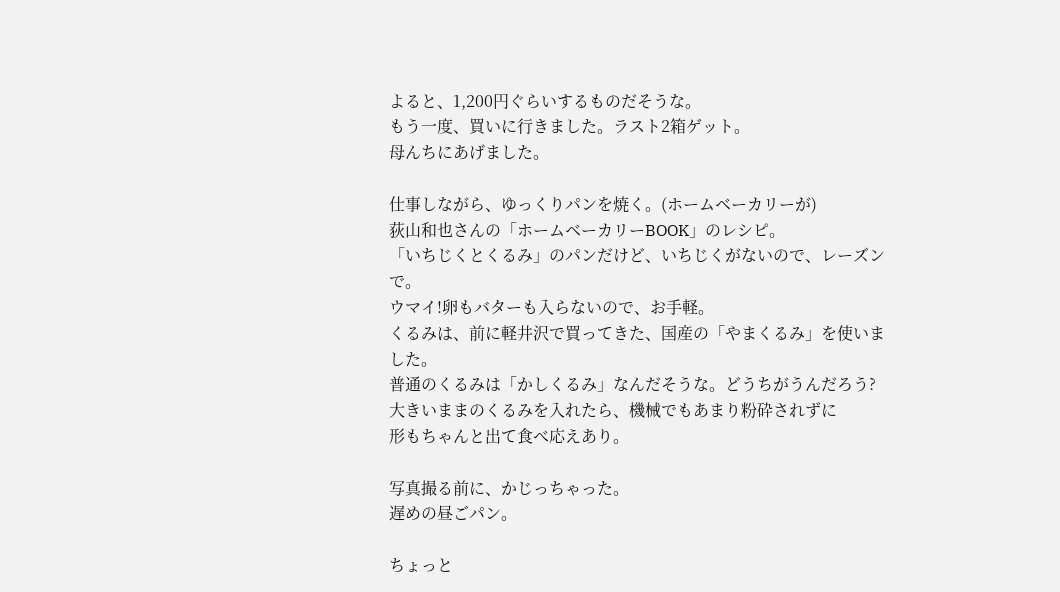よると、1,200円ぐらいするものだそうな。
もう一度、買いに行きました。ラスト2箱ゲット。
母んちにあげました。

仕事しながら、ゆっくりパンを焼く。(ホームベーカリーが)
荻山和也さんの「ホームベーカリーBOOK」のレシピ。
「いちじくとくるみ」のパンだけど、いちじくがないので、レーズンで。
ウマイ!卵もバターも入らないので、お手軽。
くるみは、前に軽井沢で買ってきた、国産の「やまくるみ」を使いました。
普通のくるみは「かしくるみ」なんだそうな。どうちがうんだろう?
大きいままのくるみを入れたら、機械でもあまり粉砕されずに
形もちゃんと出て食べ応えあり。

写真撮る前に、かじっちゃった。
遅めの昼ごパン。

ちょっと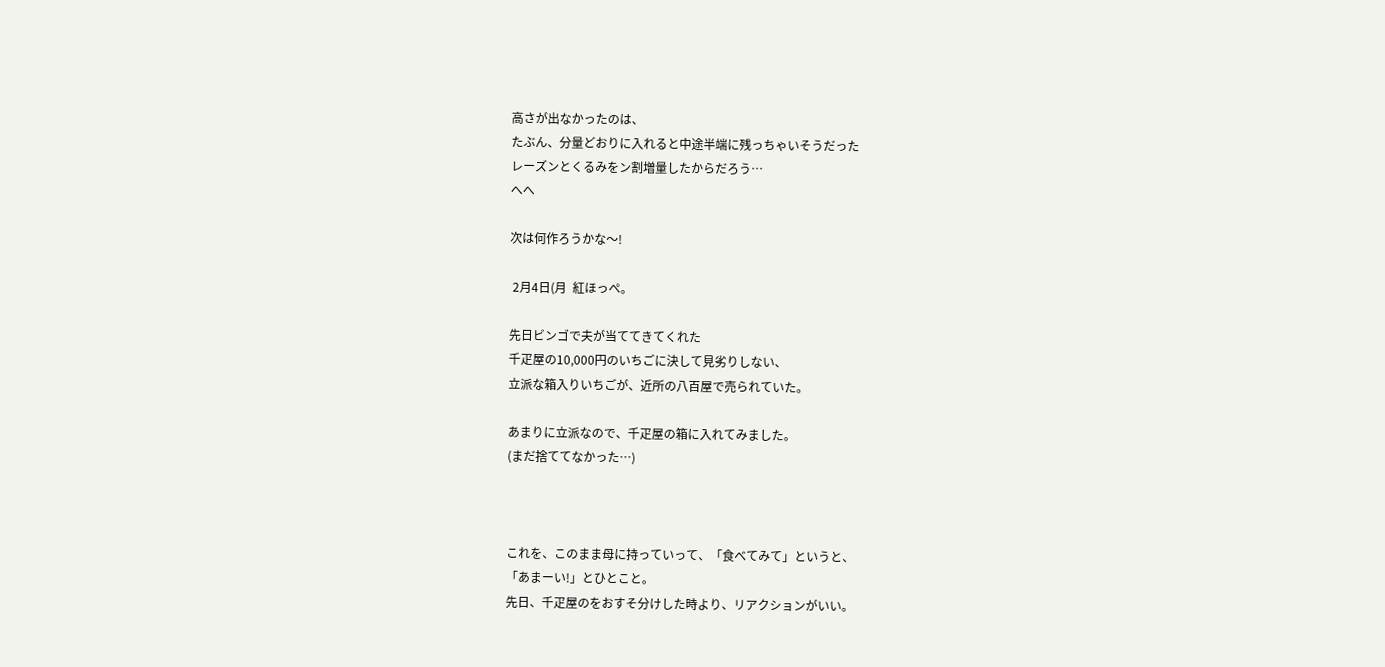高さが出なかったのは、
たぶん、分量どおりに入れると中途半端に残っちゃいそうだった
レーズンとくるみをン割増量したからだろう…
へへ

次は何作ろうかな〜!

 2月4日(月  紅ほっぺ。

先日ビンゴで夫が当ててきてくれた
千疋屋の10,000円のいちごに決して見劣りしない、
立派な箱入りいちごが、近所の八百屋で売られていた。

あまりに立派なので、千疋屋の箱に入れてみました。
(まだ捨ててなかった…)



これを、このまま母に持っていって、「食べてみて」というと、
「あまーい!」とひとこと。
先日、千疋屋のをおすそ分けした時より、リアクションがいい。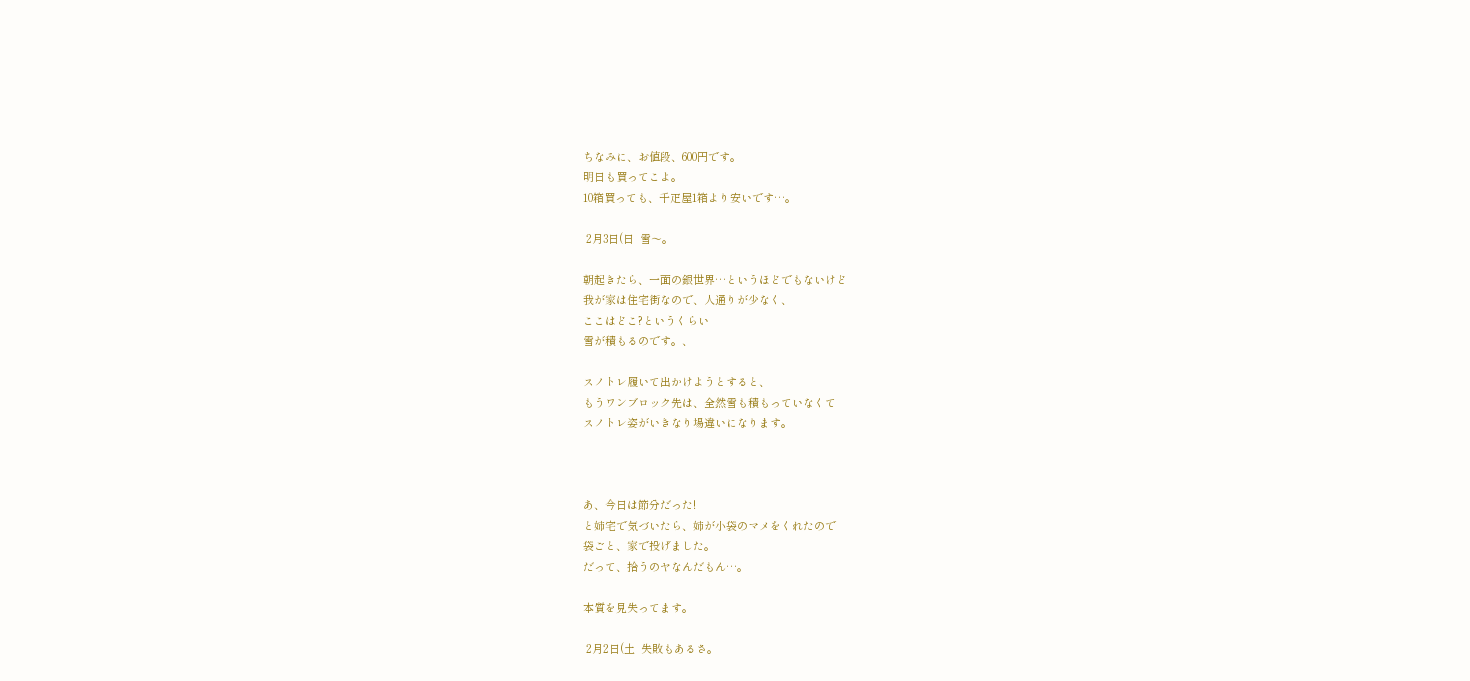ちなみに、お値段、600円です。
明日も買ってこよ。
10箱買っても、千疋屋1箱より安いです…。

 2月3日(日  雪〜。

朝起きたら、一面の銀世界…というほどでもないけど
我が家は住宅街なので、人通りが少なく、
ここはどこ?というくらい
雪が積もるのです。、

スノトレ履いて出かけようとすると、
もうワンブロック先は、全然雪も積もっていなくて
スノトレ姿がいきなり場違いになります。



あ、今日は節分だった!
と姉宅で気づいたら、姉が小袋のマメをくれたので
袋ごと、家で投げました。
だって、拾うのヤなんだもん…。

本質を見失ってます。

 2月2日(土  失敗もあるさ。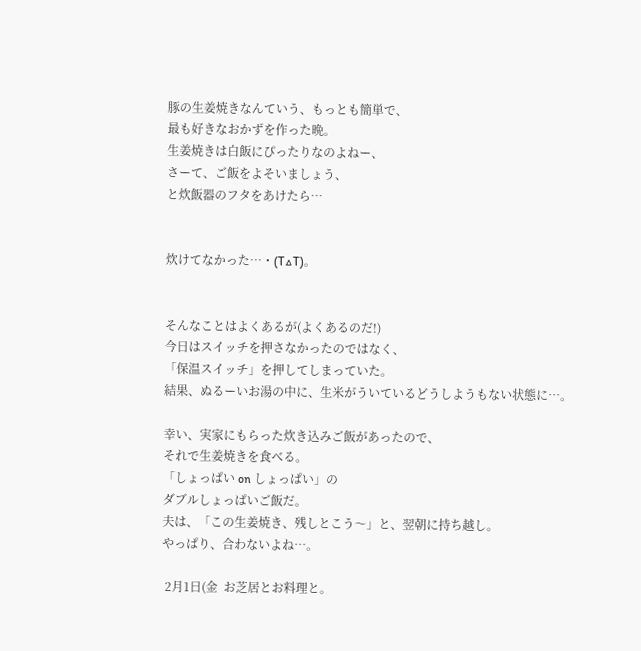豚の生姜焼きなんていう、もっとも簡単で、
最も好きなおかずを作った晩。
生姜焼きは白飯にぴったりなのよねー、
さーて、ご飯をよそいましょう、
と炊飯器のフタをあけたら…


炊けてなかった…・(T△T)。


そんなことはよくあるが(よくあるのだ!)
今日はスイッチを押さなかったのではなく、
「保温スイッチ」を押してしまっていた。
結果、ぬるーいお湯の中に、生米がういているどうしようもない状態に…。

幸い、実家にもらった炊き込みご飯があったので、
それで生姜焼きを食べる。
「しょっぱい on しょっぱい」の
ダブルしょっぱいご飯だ。
夫は、「この生姜焼き、残しとこう〜」と、翌朝に持ち越し。
やっぱり、合わないよね…。

 2月1日(金  お芝居とお料理と。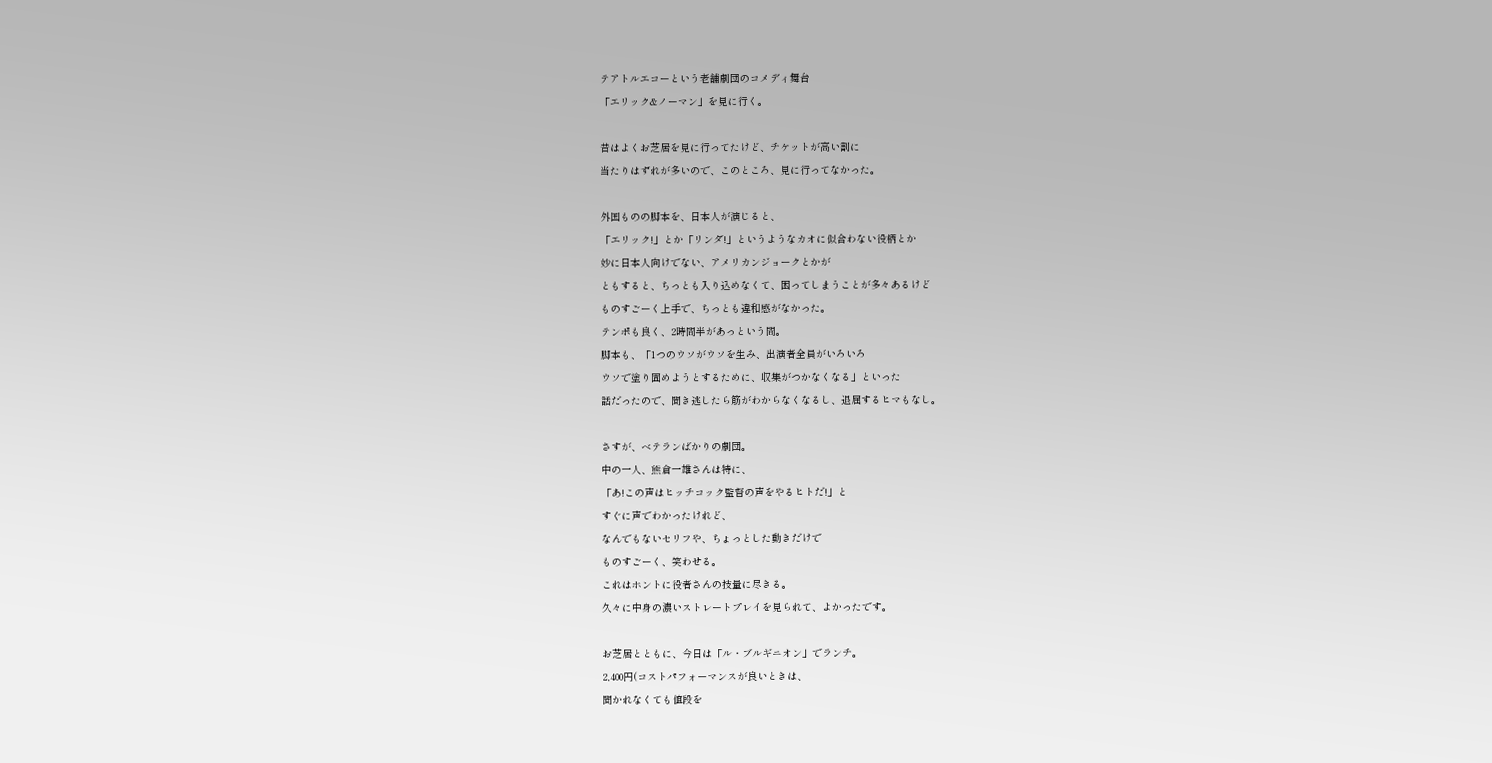テアトルエコーという老舗劇団のコメディ舞台
「エリック&ノーマン」を見に行く。

昔はよくお芝居を見に行ってたけど、チケットが高い割に
当たりはずれが多いので、このところ、見に行ってなかった。

外国ものの脚本を、日本人が演じると、
「エリック!」とか「リンダ!」というようなカオに似合わない役柄とか
妙に日本人向けでない、アメリカンジョークとかが
ともすると、ちっとも入り込めなくて、困ってしまうことが多々あるけど
ものすごーく上手で、ちっとも違和感がなかった。
テンポも良く、2時間半があっという間。
脚本も、「1つのウソがウソを生み、出演者全員がいろいろ
ウソで塗り固めようとするために、収集がつかなくなる」といった
話だったので、聞き逃したら筋がわからなくなるし、退屈するヒマもなし。

さすが、ベテランばかりの劇団。
中の一人、熊倉一雄さんは特に、
「あ!この声はヒッチコック監督の声をやるヒトだ!」と
すぐに声でわかったけれど、
なんでもないセリフや、ちょっとした動きだけで
ものすごーく、笑わせる。
これはホントに役者さんの技量に尽きる。
久々に中身の濃いストレートプレイを見られて、よかったです。

お芝居とともに、今日は「ル・ブルギニオン」でランチ。
2,400円(コストパフォーマンスが良いときは、
聞かれなくても値段を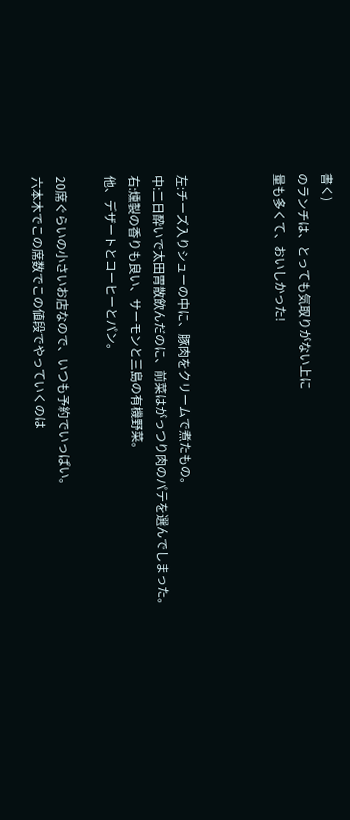書く)
のランチは、とっても気取りがない上に
量も多くて、おいしかった!



左:チーズ入りシューの中に、豚肉をクリームで煮たもの。
中:二日酔いで太田胃散飲んだのに、前菜はがっつり肉のパテを選んでしまった。
右:燻製の香りも良い、サーモンと三島の有機野菜。
他、デザートとコーヒーとパン。

20席ぐらいの小さいお店なので、いつも予約でいっぱい。
六本木でこの席数でこの値段でやっていくのは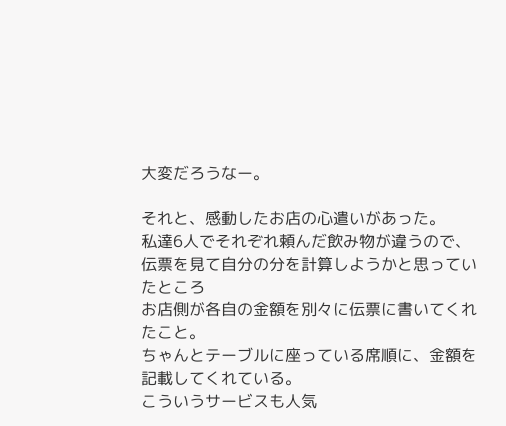大変だろうなー。

それと、感動したお店の心遣いがあった。
私達6人でそれぞれ頼んだ飲み物が違うので、
伝票を見て自分の分を計算しようかと思っていたところ
お店側が各自の金額を別々に伝票に書いてくれたこと。
ちゃんとテーブルに座っている席順に、金額を記載してくれている。
こういうサービスも人気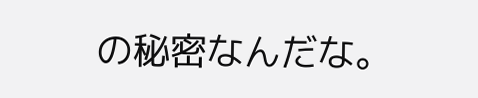の秘密なんだな。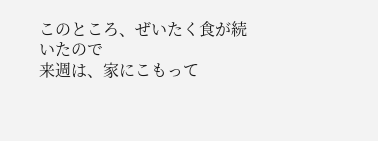このところ、ぜいたく食が続いたので
来週は、家にこもって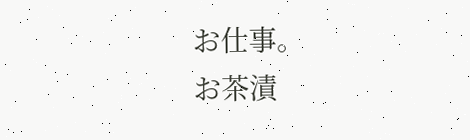お仕事。
お茶漬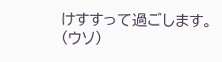けすすって過ごします。
(ウソ)